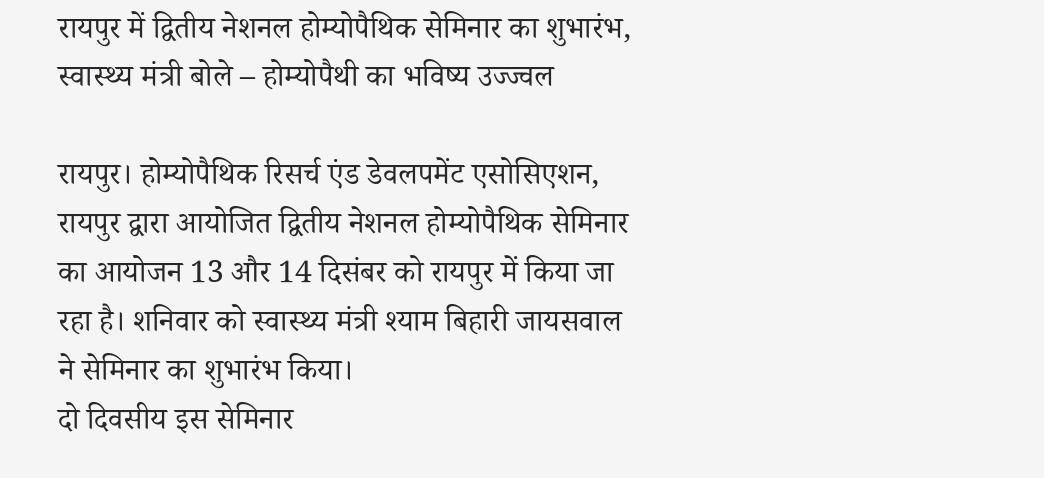रायपुर में द्वितीय नेशनल होम्योपैथिक सेमिनार का शुभारंभ, स्वास्थ्य मंत्री बोले – होम्योपैथी का भविष्य उज्ज्वल

रायपुर। होम्योपैथिक रिसर्च एंड डेवलपमेंट एसोसिएशन, रायपुर द्वारा आयोजित द्वितीय नेशनल होम्योपैथिक सेमिनार का आयोजन 13 और 14 दिसंबर को रायपुर में किया जा रहा है। शनिवार को स्वास्थ्य मंत्री श्याम बिहारी जायसवाल ने सेमिनार का शुभारंभ किया।
दो दिवसीय इस सेमिनार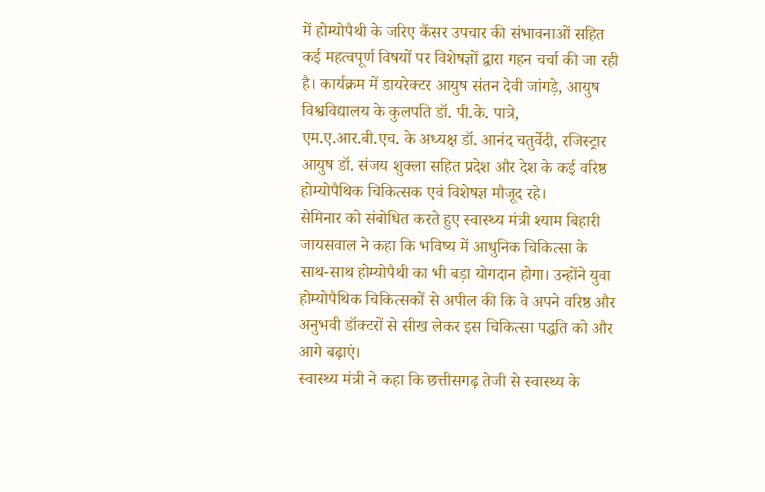में होम्योपैथी के जरिए कैंसर उपचार की संभावनाओं सहित कई महत्वपूर्ण विषयों पर विशेषज्ञों द्वारा गहन चर्चा की जा रही है। कार्यक्रम में डायरेक्टर आयुष संतन देवी जांगड़े, आयुष विश्वविद्यालय के कुलपति डॉ. पी.के. पात्रे, एम.ए.आर.बी.एच. के अध्यक्ष डॉ. आनंद चतुर्वेदी, रजिस्ट्रार आयुष डॉ. संजय शुक्ला सहित प्रदेश और देश के कई वरिष्ठ होम्योपैथिक चिकित्सक एवं विशेषज्ञ मौजूद रहे।
सेमिनार को संबोधित करते हुए स्वास्थ्य मंत्री श्याम बिहारी जायसवाल ने कहा कि भविष्य में आधुनिक चिकित्सा के साथ-साथ होम्योपैथी का भी बड़ा योगदान होगा। उन्होंने युवा होम्योपैथिक चिकित्सकों से अपील की कि वे अपने वरिष्ठ और अनुभवी डॉक्टरों से सीख लेकर इस चिकित्सा पद्धति को और आगे बढ़ाएं।
स्वास्थ्य मंत्री ने कहा कि छत्तीसगढ़ तेजी से स्वास्थ्य के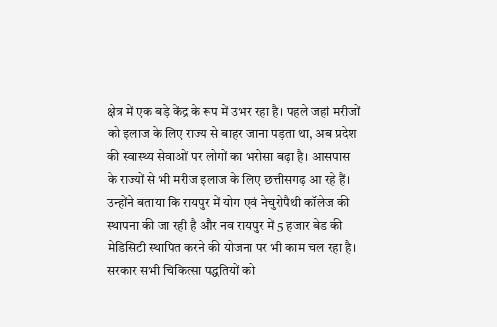क्षेत्र में एक बड़े केंद्र के रूप में उभर रहा है। पहले जहां मरीजों को इलाज के लिए राज्य से बाहर जाना पड़ता था, अब प्रदेश की स्वास्थ्य सेवाओं पर लोगों का भरोसा बढ़ा है। आसपास के राज्यों से भी मरीज इलाज के लिए छत्तीसगढ़ आ रहे हैं।
उन्होंने बताया कि रायपुर में योग एवं नेचुरोपैथी कॉलेज की स्थापना की जा रही है और नव रायपुर में 5 हजार बेड की मेडिसिटी स्थापित करने की योजना पर भी काम चल रहा है। सरकार सभी चिकित्सा पद्धतियों को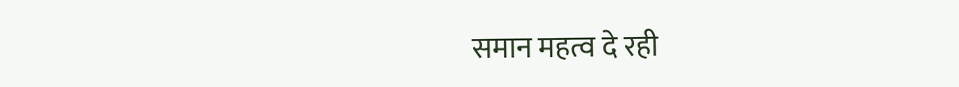समान महत्व दे रही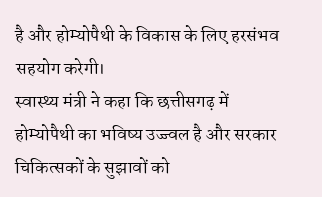है और होम्योपैथी के विकास के लिए हरसंभव सहयोग करेगी।
स्वास्थ्य मंत्री ने कहा कि छत्तीसगढ़ में होम्योपैथी का भविष्य उज्ज्वल है और सरकार चिकित्सकों के सुझावों को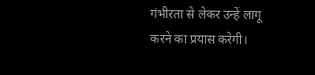गंभीरता से लेकर उन्हें लागू करने का प्रयास करेगी।